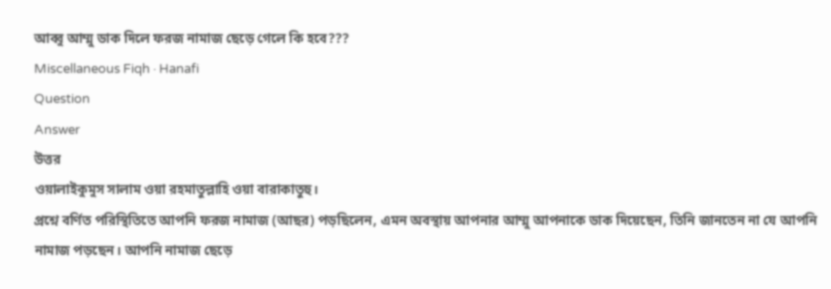আব্বু আম্মু ডাক দিলে ফরজ নামাজ ছেড়ে গেলে কি হবে???
Miscellaneous Fiqh · Hanafi
Question
Answer
উত্তর
ওয়ালাইকুমুস সালাম ওয়া রহমাতুল্লাহি ওয়া বারাকাতুহু।
প্রশ্নে বর্ণিত পরিস্থিতিতে আপনি ফরজ নামাজ (আছর) পড়ছিলেন, এমন অবস্থায় আপনার আম্মু আপনাকে ডাক দিয়েছেন, তিনি জানতেন না যে আপনি নামাজ পড়ছেন। আপনি নামাজ ছেড়ে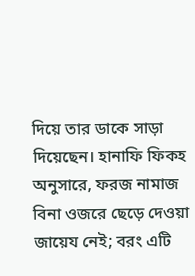দিয়ে তার ডাকে সাড়া দিয়েছেন। হানাফি ফিকহ অনুসারে, ফরজ নামাজ বিনা ওজরে ছেড়ে দেওয়া জায়েয নেই; বরং এটি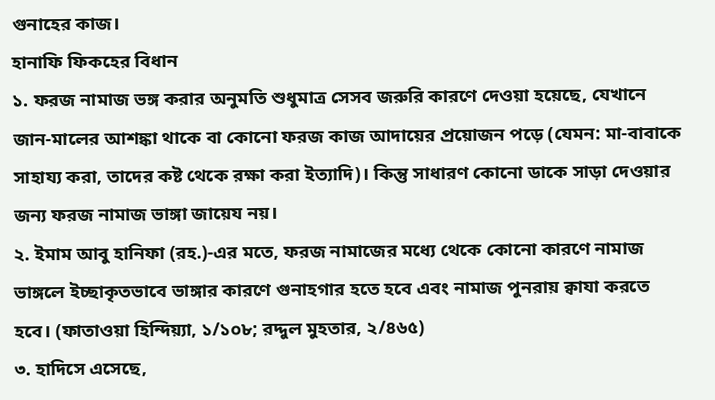গুনাহের কাজ।
হানাফি ফিকহের বিধান
১. ফরজ নামাজ ভঙ্গ করার অনুমতি শুধুমাত্র সেসব জরুরি কারণে দেওয়া হয়েছে, যেখানে জান-মালের আশঙ্কা থাকে বা কোনো ফরজ কাজ আদায়ের প্রয়োজন পড়ে (যেমন: মা-বাবাকে সাহায্য করা, তাদের কষ্ট থেকে রক্ষা করা ইত্যাদি)। কিন্তু সাধারণ কোনো ডাকে সাড়া দেওয়ার জন্য ফরজ নামাজ ভাঙ্গা জায়েয নয়।
২. ইমাম আবু হানিফা (রহ.)-এর মতে, ফরজ নামাজের মধ্যে থেকে কোনো কারণে নামাজ ভাঙ্গলে ইচ্ছাকৃতভাবে ভাঙ্গার কারণে গুনাহগার হতে হবে এবং নামাজ পুনরায় ক্বাযা করতে হবে। (ফাতাওয়া হিন্দিয়্যা, ১/১০৮; রদ্দুল মুহতার, ২/৪৬৫)
৩. হাদিসে এসেছে,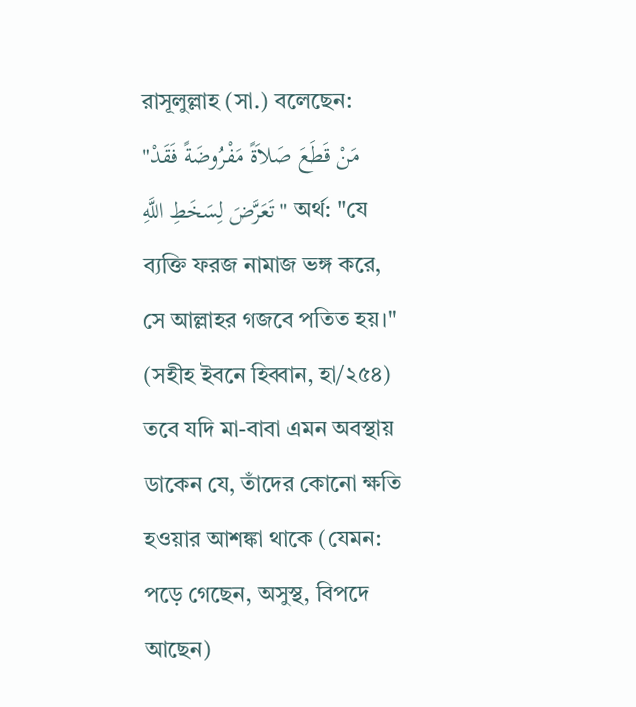রাসূলুল্লাহ (সা.) বলেছেন:
"مَنْ قَطَعَ صَلاَةً مَفْرُوضَةً فَقَدْ تَعَرَّضَ لِسَخَطِ اللَّهِ" অর্থ: "যে ব্যক্তি ফরজ নামাজ ভঙ্গ করে, সে আল্লাহর গজবে পতিত হয়।" (সহীহ ইবনে হিব্বান, হা/২৫৪)
তবে যদি মা-বাবা এমন অবস্থায় ডাকেন যে, তাঁদের কোনো ক্ষতি হওয়ার আশঙ্কা থাকে (যেমন: পড়ে গেছেন, অসুস্থ, বিপদে আছেন)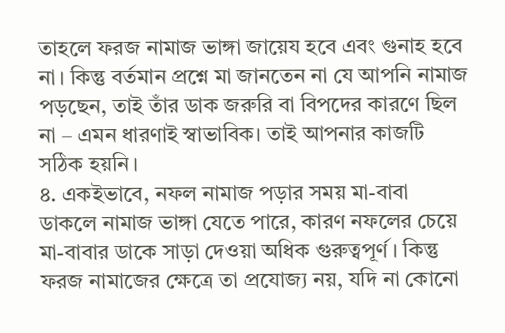তাহলে ফরজ নামাজ ভাঙ্গা জায়েয হবে এবং গুনাহ হবে না। কিন্তু বর্তমান প্রশ্নে মা জানতেন না যে আপনি নামাজ পড়ছেন, তাই তাঁর ডাক জরুরি বা বিপদের কারণে ছিল না – এমন ধারণাই স্বাভাবিক। তাই আপনার কাজটি সঠিক হয়নি।
৪. একইভাবে, নফল নামাজ পড়ার সময় মা-বাবা ডাকলে নামাজ ভাঙ্গা যেতে পারে, কারণ নফলের চেয়ে মা-বাবার ডাকে সাড়া দেওয়া অধিক গুরুত্বপূর্ণ। কিন্তু ফরজ নামাজের ক্ষেত্রে তা প্রযোজ্য নয়, যদি না কোনো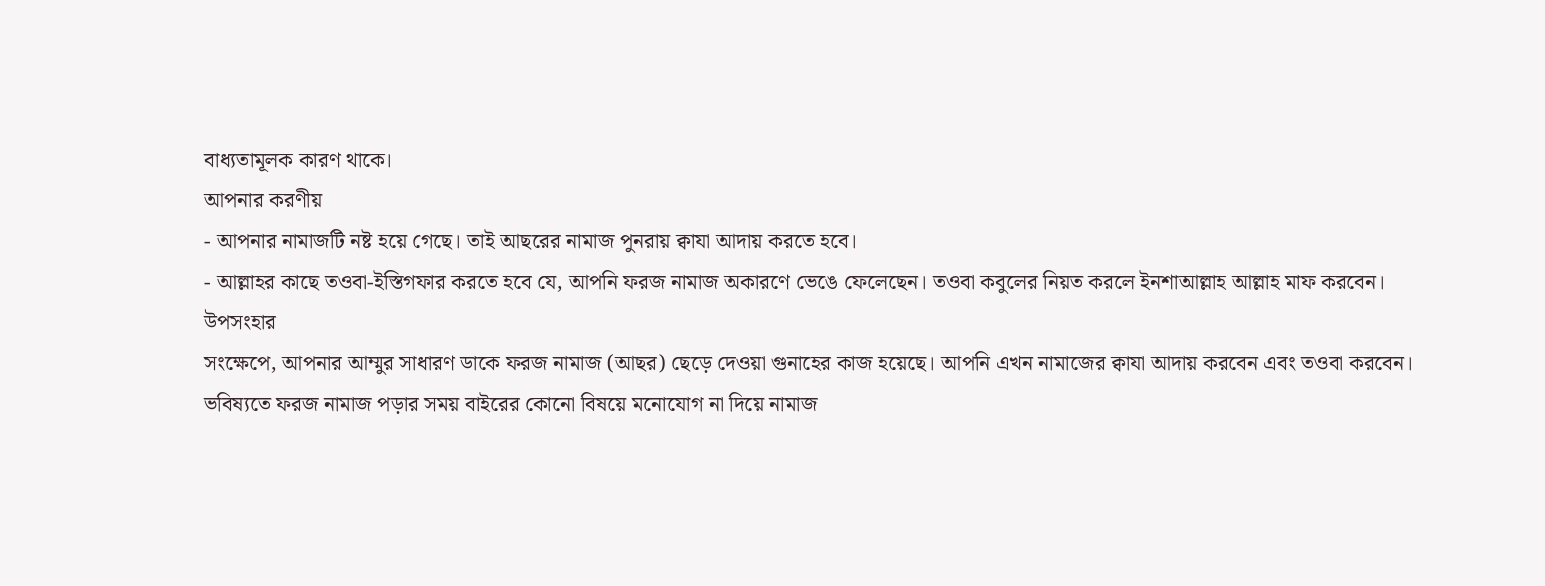বাধ্যতামূলক কারণ থাকে।
আপনার করণীয়
- আপনার নামাজটি নষ্ট হয়ে গেছে। তাই আছরের নামাজ পুনরায় ক্বাযা আদায় করতে হবে।
- আল্লাহর কাছে তওবা-ইস্তিগফার করতে হবে যে, আপনি ফরজ নামাজ অকারণে ভেঙে ফেলেছেন। তওবা কবুলের নিয়ত করলে ইনশাআল্লাহ আল্লাহ মাফ করবেন।
উপসংহার
সংক্ষেপে, আপনার আম্মুর সাধারণ ডাকে ফরজ নামাজ (আছর) ছেড়ে দেওয়া গুনাহের কাজ হয়েছে। আপনি এখন নামাজের ক্বাযা আদায় করবেন এবং তওবা করবেন। ভবিষ্যতে ফরজ নামাজ পড়ার সময় বাইরের কোনো বিষয়ে মনোযোগ না দিয়ে নামাজ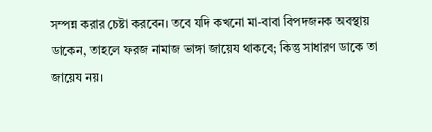সম্পন্ন করার চেষ্টা করবেন। তবে যদি কখনো মা-বাবা বিপদজনক অবস্থায় ডাকেন, তাহলে ফরজ নামাজ ভাঙ্গা জায়েয থাকবে; কিন্তু সাধারণ ডাকে তা জায়েয নয়।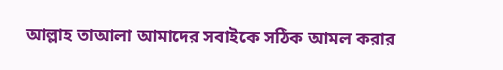আল্লাহ তাআলা আমাদের সবাইকে সঠিক আমল করার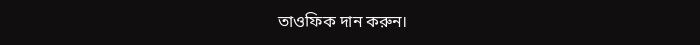তাওফিক দান করুন।